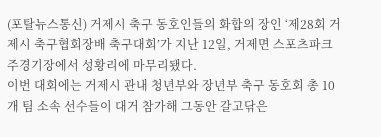(포탈뉴스통신) 거제시 축구 동호인들의 화합의 장인 ‘제28회 거제시 축구협회장배 축구대회’가 지난 12일, 거제면 스포츠파크 주경기장에서 성황리에 마무리됐다.
이번 대회에는 거제시 관내 청년부와 장년부 축구 동호회 총 10개 팀 소속 선수들이 대거 참가해 그동안 갈고닦은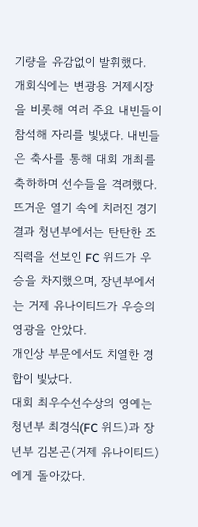기량을 유감없이 발휘했다.
개회식에는 변광용 거제시장을 비롯해 여러 주요 내빈들이 참석해 자리를 빛냈다. 내빈들은 축사를 통해 대회 개최를 축하하며 선수들을 격려했다.
뜨거운 열기 속에 치러진 경기 결과 청년부에서는 탄탄한 조직력을 선보인 FC 위드가 우승을 차지했으며, 장년부에서는 거제 유나이티드가 우승의 영광을 안았다.
개인상 부문에서도 치열한 경합이 빛났다.
대회 최우수선수상의 영예는 청년부 최경식(FC 위드)과 장년부 김본곤(거제 유나이티드)에게 돌아갔다.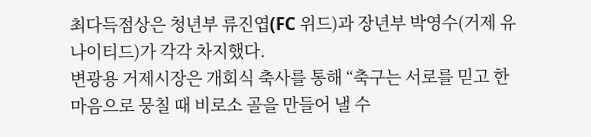최다득점상은 청년부 류진엽(FC 위드)과 장년부 박영수(거제 유나이티드)가 각각 차지했다.
변광용 거제시장은 개회식 축사를 통해 “축구는 서로를 믿고 한마음으로 뭉칠 때 비로소 골을 만들어 낼 수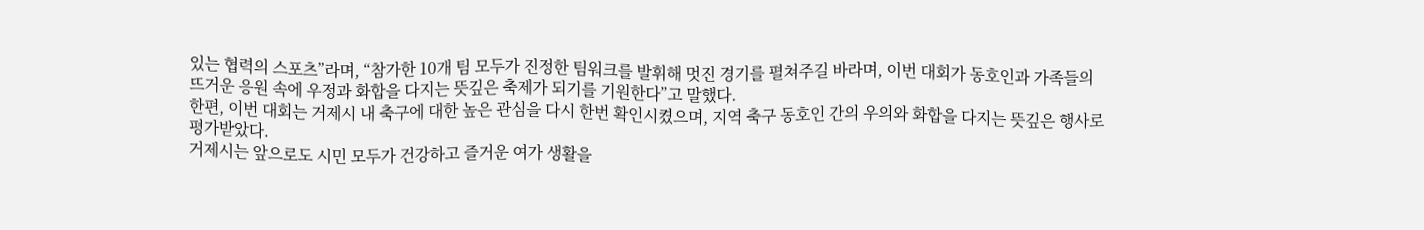있는 협력의 스포츠”라며, “참가한 10개 팀 모두가 진정한 팀워크를 발휘해 멋진 경기를 펼쳐주길 바라며, 이번 대회가 동호인과 가족들의 뜨거운 응원 속에 우정과 화합을 다지는 뜻깊은 축제가 되기를 기원한다”고 말했다.
한편, 이번 대회는 거제시 내 축구에 대한 높은 관심을 다시 한번 확인시켰으며, 지역 축구 동호인 간의 우의와 화합을 다지는 뜻깊은 행사로 평가받았다.
거제시는 앞으로도 시민 모두가 건강하고 즐거운 여가 생활을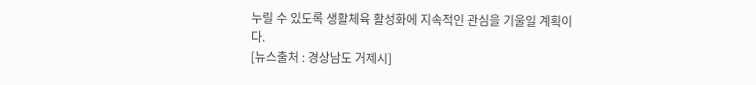누릴 수 있도록 생활체육 활성화에 지속적인 관심을 기울일 계획이다.
[뉴스출처 : 경상남도 거제시]